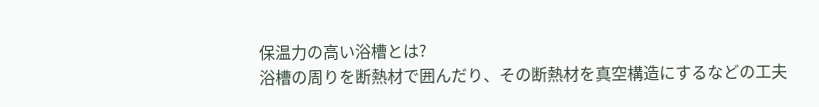保温力の高い浴槽とは?
浴槽の周りを断熱材で囲んだり、その断熱材を真空構造にするなどの工夫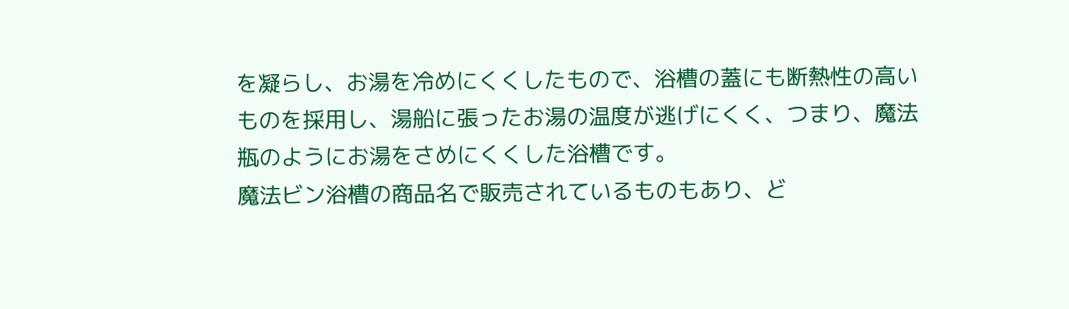を凝らし、お湯を冷めにくくしたもので、浴槽の蓋にも断熱性の高いものを採用し、湯船に張ったお湯の温度が逃げにくく、つまり、魔法瓶のようにお湯をさめにくくした浴槽です。
魔法ビン浴槽の商品名で販売されているものもあり、ど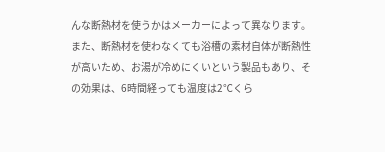んな断熱材を使うかはメーカーによって異なります。また、断熱材を使わなくても浴槽の素材自体が断熱性が高いため、お湯が冷めにくいという製品もあり、その効果は、6時間経っても温度は2℃くら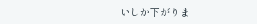いしか下がりま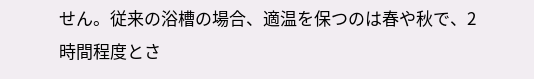せん。従来の浴槽の場合、適温を保つのは春や秋で、2時間程度とさ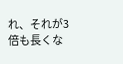れ、それが3倍も長くな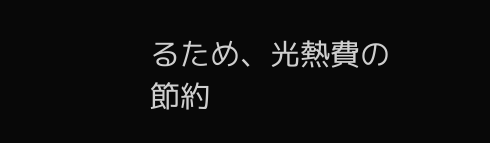るため、光熱費の節約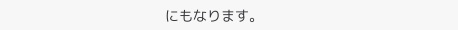にもなります。